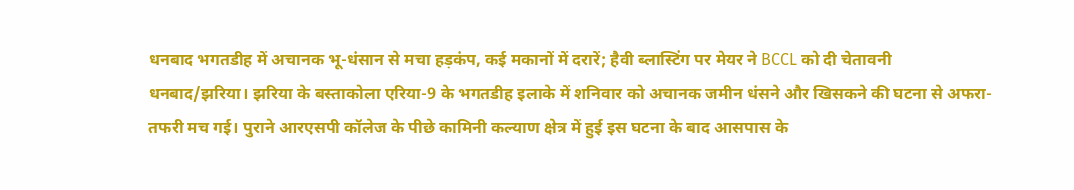धनबाद भगतडीह में अचानक भू-धंसान से मचा हड़कंप, कई मकानों में दरारें; हैवी ब्लास्टिंग पर मेयर ने BCCL को दी चेतावनी
धनबाद/झरिया। झरिया के बस्ताकोला एरिया-9 के भगतडीह इलाके में शनिवार को अचानक जमीन धंसने और खिसकने की घटना से अफरा-तफरी मच गई। पुराने आरएसपी कॉलेज के पीछे कामिनी कल्याण क्षेत्र में हुई इस घटना के बाद आसपास के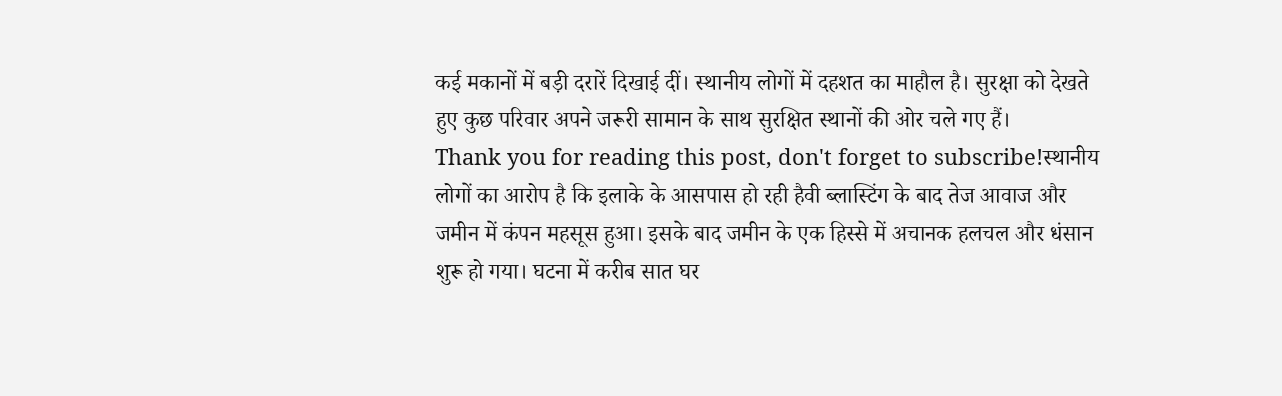कई मकानों में बड़ी दरारें दिखाई दीं। स्थानीय लोगों में दहशत का माहौल है। सुरक्षा को देखते हुए कुछ परिवार अपने जरूरी सामान के साथ सुरक्षित स्थानों की ओर चले गए हैं।
Thank you for reading this post, don't forget to subscribe!स्थानीय लोगों का आरोप है कि इलाके के आसपास हो रही हैवी ब्लास्टिंग के बाद तेज आवाज और जमीन में कंपन महसूस हुआ। इसके बाद जमीन के एक हिस्से में अचानक हलचल और धंसान शुरू हो गया। घटना में करीब सात घर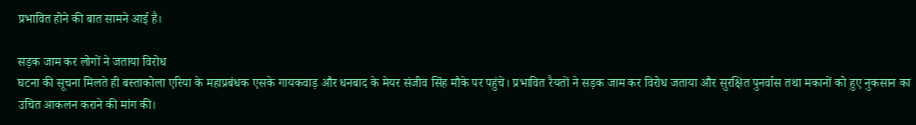प्रभावित होने की बात सामने आई है।

सड़क जाम कर लोगों ने जताया विरोध
घटना की सूचना मिलते ही बस्ताकोला एरिया के महाप्रबंधक एसके गायकवाड़ और धनबाद के मेयर संजीव सिंह मौके पर पहुंचे। प्रभावित रैयतों ने सड़क जाम कर विरोध जताया और सुरक्षित पुनर्वास तथा मकानों को हुए नुकसान का उचित आकलन कराने की मांग की।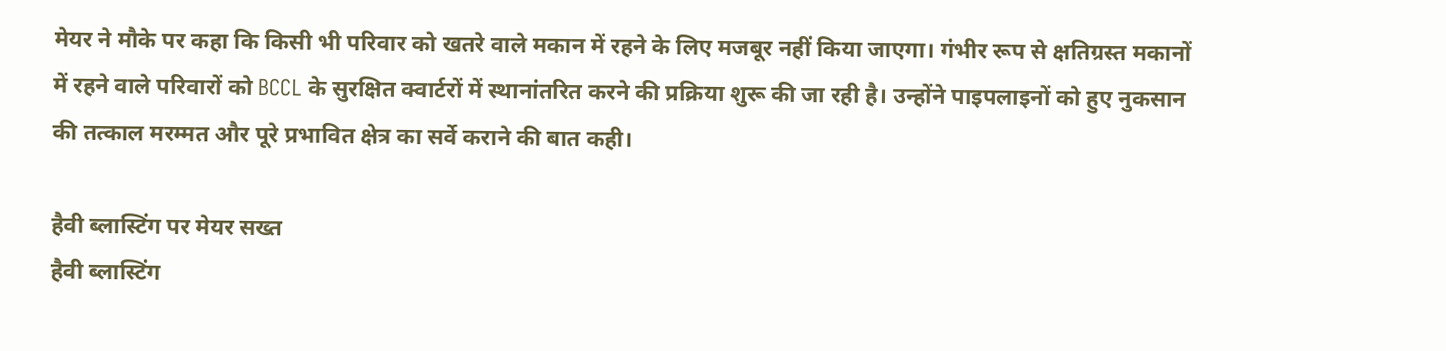मेयर ने मौके पर कहा कि किसी भी परिवार को खतरे वाले मकान में रहने के लिए मजबूर नहीं किया जाएगा। गंभीर रूप से क्षतिग्रस्त मकानों में रहने वाले परिवारों को BCCL के सुरक्षित क्वार्टरों में स्थानांतरित करने की प्रक्रिया शुरू की जा रही है। उन्होंने पाइपलाइनों को हुए नुकसान की तत्काल मरम्मत और पूरे प्रभावित क्षेत्र का सर्वे कराने की बात कही।

हैवी ब्लास्टिंग पर मेयर सख्त
हैवी ब्लास्टिंग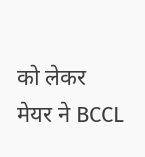को लेकर मेयर ने BCCL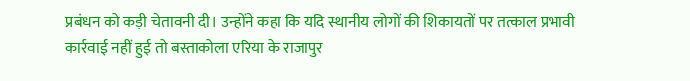प्रबंधन को कड़ी चेतावनी दी। उन्होंने कहा कि यदि स्थानीय लोगों की शिकायतों पर तत्काल प्रभावी कार्रवाई नहीं हुई तो बस्ताकोला एरिया के राजापुर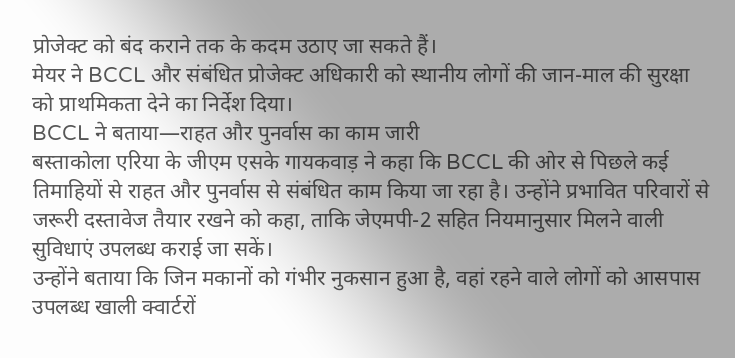प्रोजेक्ट को बंद कराने तक के कदम उठाए जा सकते हैं।
मेयर ने BCCL और संबंधित प्रोजेक्ट अधिकारी को स्थानीय लोगों की जान-माल की सुरक्षा को प्राथमिकता देने का निर्देश दिया।
BCCL ने बताया—राहत और पुनर्वास का काम जारी
बस्ताकोला एरिया के जीएम एसके गायकवाड़ ने कहा कि BCCL की ओर से पिछले कई तिमाहियों से राहत और पुनर्वास से संबंधित काम किया जा रहा है। उन्होंने प्रभावित परिवारों से जरूरी दस्तावेज तैयार रखने को कहा, ताकि जेएमपी-2 सहित नियमानुसार मिलने वाली सुविधाएं उपलब्ध कराई जा सकें।
उन्होंने बताया कि जिन मकानों को गंभीर नुकसान हुआ है, वहां रहने वाले लोगों को आसपास उपलब्ध खाली क्वार्टरों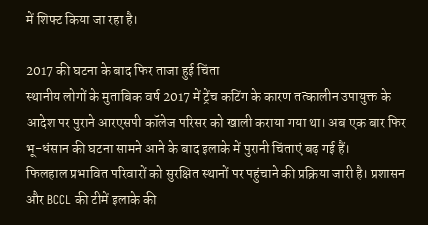में शिफ्ट किया जा रहा है।

2017 की घटना के बाद फिर ताजा हुई चिंता
स्थानीय लोगों के मुताबिक वर्ष 2017 में ट्रेंच कटिंग के कारण तत्कालीन उपायुक्त के आदेश पर पुराने आरएसपी कॉलेज परिसर को खाली कराया गया था। अब एक बार फिर भू-धंसान की घटना सामने आने के बाद इलाके में पुरानी चिंताएं बढ़ गई हैं।
फिलहाल प्रभावित परिवारों को सुरक्षित स्थानों पर पहुंचाने की प्रक्रिया जारी है। प्रशासन और BCCL की टीमें इलाके की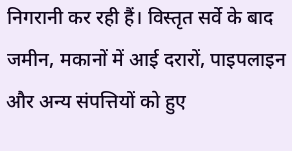निगरानी कर रही हैं। विस्तृत सर्वे के बाद जमीन, मकानों में आई दरारों, पाइपलाइन और अन्य संपत्तियों को हुए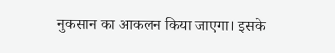नुकसान का आकलन किया जाएगा। इसके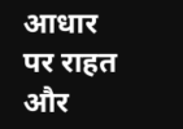आधार पर राहत और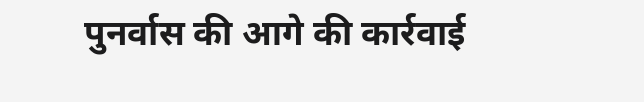पुनर्वास की आगे की कार्रवाई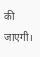की जाएगी।